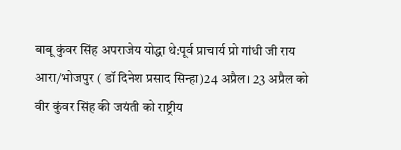बाबू कुंवर सिंह अपराजेय योद्धा थे:पूर्व प्राचार्य प्रो गांधी जी राय
आरा/भोजपुर ( डॉ दिनेश प्रसाद सिन्हा)24 अप्रैल। 23 अप्रैल को वीर कुंवर सिंह की जयंती को राष्ट्रीय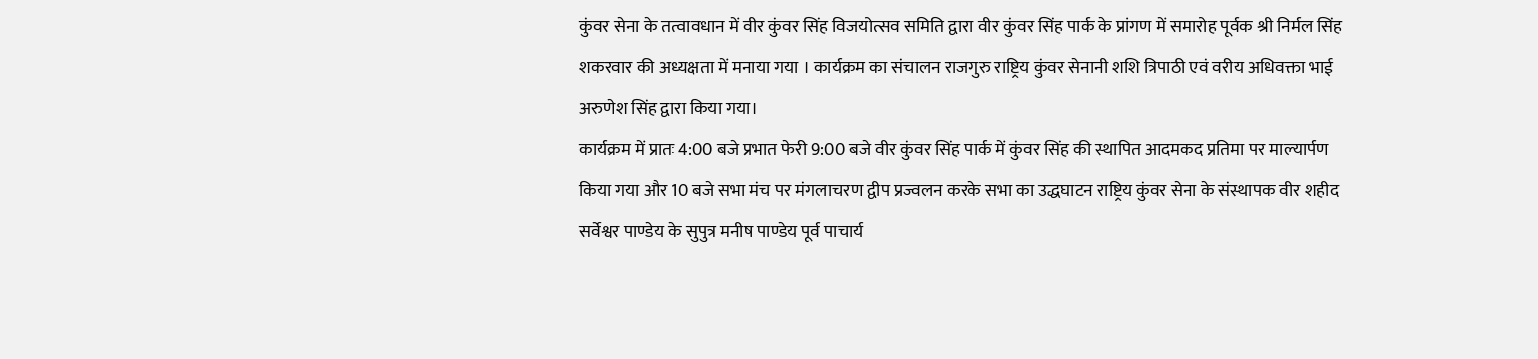कुंवर सेना के तत्वावधान में वीर कुंवर सिंह विजयोत्सव समिति द्वारा वीर कुंवर सिंह पार्क के प्रांगण में समारोह पूर्वक श्री निर्मल सिंह शकरवार की अध्यक्षता में मनाया गया । कार्यक्रम का संचालन राजगुरु राष्ट्रिय कुंवर सेनानी शशि त्रिपाठी एवं वरीय अधिवक्ता भाई अरुणेश सिंह द्वारा किया गया।
कार्यक्रम में प्रातः 4:00 बजे प्रभात फेरी 9:00 बजे वीर कुंवर सिंह पार्क में कुंवर सिंह की स्थापित आदमकद प्रतिमा पर माल्यार्पण किया गया और 10 बजे सभा मंच पर मंगलाचरण द्वीप प्रज्वलन करके सभा का उद्धघाटन राष्ट्रिय कुंवर सेना के संस्थापक वीर शहीद सर्वेश्वर पाण्डेय के सुपुत्र मनीष पाण्डेय पूर्व पाचार्य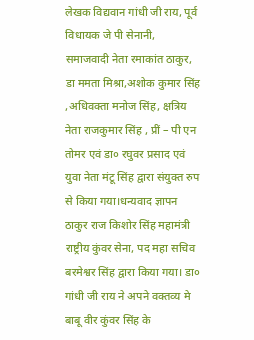लेखक विद्यवान गांधी जी राय, पूर्व विधायक जे पी सेनानी, समाजवादी नेता रमाकांत ठाकुर, डा ममता मिश्रा,अशोक कुमार सिंह ,अधिवक्ता मनोज सिंह, क्षत्रिय नेता राजकुमार सिंह , प्रीं – पी एन तोमर एवं डा० रघुवर प्रसाद एवं युवा नेता मंटू सिंह द्वारा संयुक्त रुप से किया गया।धन्यवाद ज्ञापन ठाकुर राज किशोर सिंह महामंत्री राष्ट्रीय कुंवर सेना, पद महा सचिव बरमेश्वर सिंह द्वारा किया गया। डा० गांधी जी राय ने अपने वक्तव्य मे बाबू वीर कुंवर सिंह के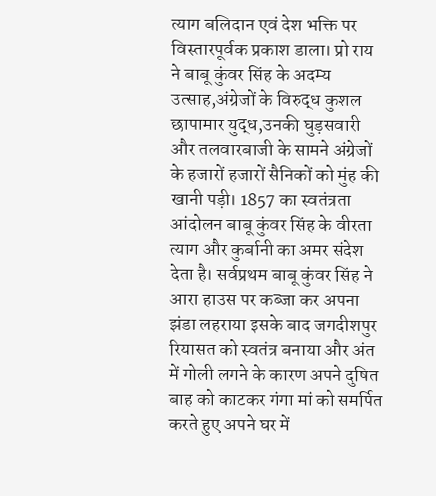त्याग बलिदान एवं देश भक्ति पर विस्तारपूर्वक प्रकाश डाला। प्रो राय ने बाबू कुंवर सिंह के अदम्य उत्साह,अंग्रेजों के विरुद्ध कुशल छापामार युद्ध,उनकी घुड़सवारी और तलवारबाजी के सामने अंग्रेजों के हजारों हजारों सैनिकों को मुंह की खानी पड़ी। 1857 का स्वतंत्रता आंदोलन बाबू कुंवर सिंह के वीरता त्याग और कुर्बानी का अमर संदेश देता है। सर्वप्रथम बाबू कुंवर सिंह ने आरा हाउस पर कब्जा कर अपना झंडा लहराया इसके बाद जगदीशपुर रियासत को स्वतंत्र बनाया और अंत में गोली लगने के कारण अपने दुषित बाह को काटकर गंगा मां को समर्पित करते हुए अपने घर में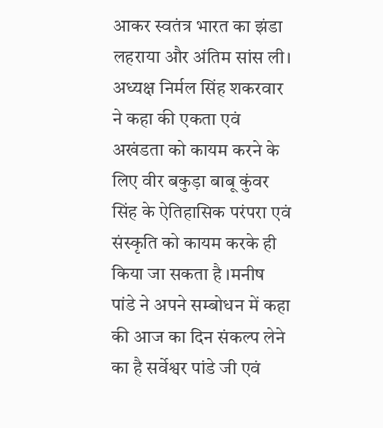आकर स्वतंत्र भारत का झंडा लहराया और अंतिम सांस ली।
अध्यक्ष निर्मल सिंह शकरवार ने कहा की एकता एवं अखंडता को कायम करने के लिए वीर बकुड़ा बाबू कुंवर सिंह के ऐतिहासिक परंपरा एवं संस्कृति को कायम करके ही किया जा सकता है ।मनीष पांडे ने अपने सम्बोधन में कहा की आज का दिन संकल्प लेने का है सर्वेश्वर पांडे जी एवं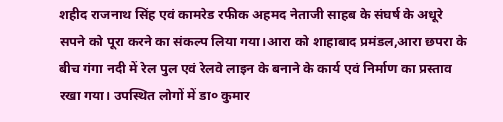शहीद राजनाथ सिंह एवं कामरेड रफीक अहमद नेताजी साहब के संघर्ष के अधूरे सपने को पूरा करने का संकल्प लिया गया।आरा को शाहाबाद प्रमंडल,आरा छपरा के बीच गंगा नदी में रेल पुल एवं रेलवे लाइन के बनाने के कार्य एवं निर्माण का प्रस्ताव रखा गया। उपस्थित लोगों में डा० कुमार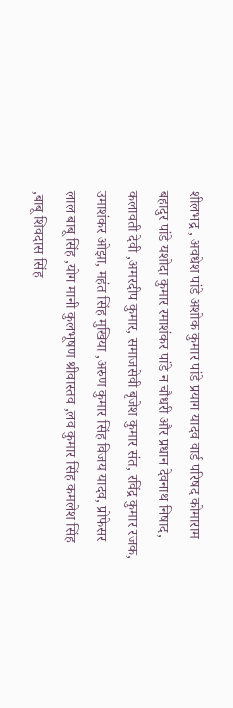शीलभद्र , अवधेश पांडे अशोक कुमार पांडे प्रयाग यादव वार्ड परिषद कोमाराम बहादुर पांडे यशोदा कुमार रमाशंकर पांडे न चौधरी और प्रधान देवनाथ निषाद, कलावती देवी ,अमरदीप कुमार, समाजसेवी बृजेश कुमार संत, रविंद्र कुमार रजक, उमाशंकर ओझा, महंत सिंह मुखिया ,अरुण कुमार सिंह विजय यादव, प्रोफेसर लाल बाबू सिंह ,योग मानी कुलभूषण श्रीवास्तव ,लव कुमार सिंह कमलेश सिंह ,बाबू शिवदास सिंह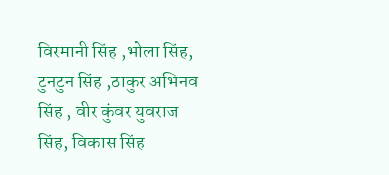विरमानी सिंह ,भोला सिंह, टुनटुन सिंह ,ठाकुर अभिनव सिंह , वीर कुंवर युवराज सिंह, विकास सिंह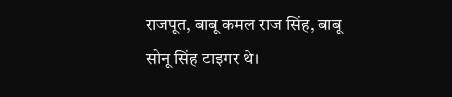राजपूत, बाबू कमल राज सिंह, बाबू सोनू सिंह टाइगर थे।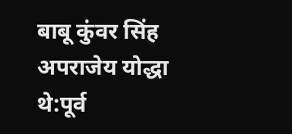बाबू कुंवर सिंह अपराजेय योद्धा थे:पूर्व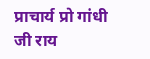प्राचार्य प्रो गांधी जी राय